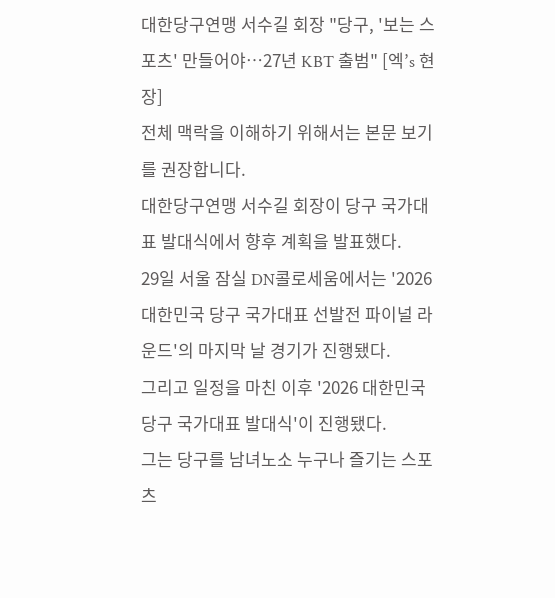대한당구연맹 서수길 회장 "당구, '보는 스포츠' 만들어야…27년 KBT 출범" [엑’s 현장]
전체 맥락을 이해하기 위해서는 본문 보기를 권장합니다.
대한당구연맹 서수길 회장이 당구 국가대표 발대식에서 향후 계획을 발표했다.
29일 서울 잠실 DN콜로세움에서는 '2026 대한민국 당구 국가대표 선발전 파이널 라운드'의 마지막 날 경기가 진행됐다.
그리고 일정을 마친 이후 '2026 대한민국 당구 국가대표 발대식'이 진행됐다.
그는 당구를 남녀노소 누구나 즐기는 스포츠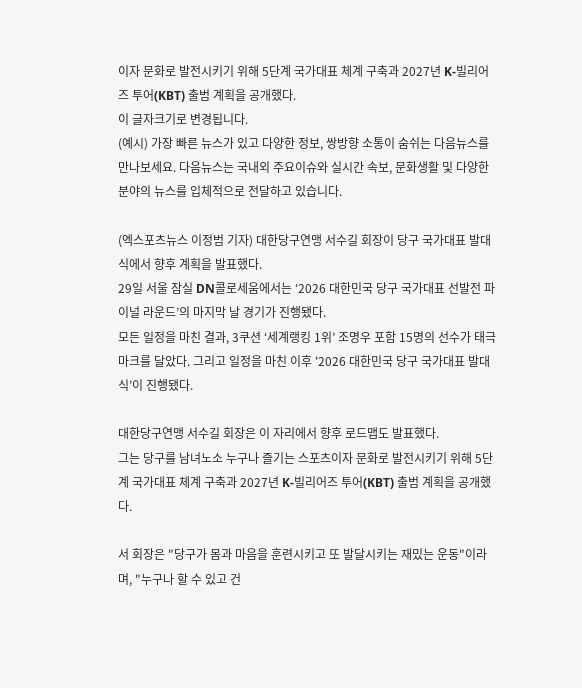이자 문화로 발전시키기 위해 5단계 국가대표 체계 구축과 2027년 K-빌리어즈 투어(KBT) 출범 계획을 공개했다.
이 글자크기로 변경됩니다.
(예시) 가장 빠른 뉴스가 있고 다양한 정보, 쌍방향 소통이 숨쉬는 다음뉴스를 만나보세요. 다음뉴스는 국내외 주요이슈와 실시간 속보, 문화생활 및 다양한 분야의 뉴스를 입체적으로 전달하고 있습니다.

(엑스포츠뉴스 이정범 기자) 대한당구연맹 서수길 회장이 당구 국가대표 발대식에서 향후 계획을 발표했다.
29일 서울 잠실 DN콜로세움에서는 ‘2026 대한민국 당구 국가대표 선발전 파이널 라운드’의 마지막 날 경기가 진행됐다.
모든 일정을 마친 결과, 3쿠션 ‘세계랭킹 1위’ 조명우 포함 15명의 선수가 태극마크를 달았다. 그리고 일정을 마친 이후 '2026 대한민국 당구 국가대표 발대식’이 진행됐다.

대한당구연맹 서수길 회장은 이 자리에서 향후 로드맵도 발표했다.
그는 당구를 남녀노소 누구나 즐기는 스포츠이자 문화로 발전시키기 위해 5단계 국가대표 체계 구축과 2027년 K-빌리어즈 투어(KBT) 출범 계획을 공개했다.

서 회장은 "당구가 몸과 마음을 훈련시키고 또 발달시키는 재밌는 운동"이라며, "누구나 할 수 있고 건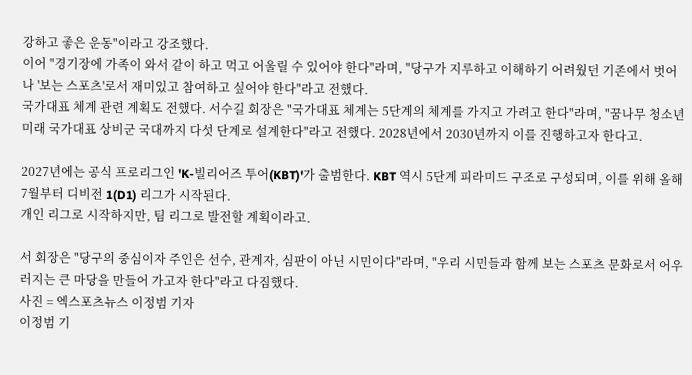강하고 좋은 운동"이라고 강조했다.
이어 "경기장에 가족이 와서 같이 하고 먹고 어울릴 수 있어야 한다"라며, "당구가 지루하고 이해하기 어려웠던 기존에서 벗어나 '보는 스포츠'로서 재미있고 참여하고 싶어야 한다"라고 전했다.
국가대표 체계 관련 계획도 전했다. 서수길 회장은 "국가대표 체계는 5단계의 체계를 가지고 가려고 한다"라며, "꿈나무 청소년 미래 국가대표 상비군 국대까지 다섯 단계로 설계한다"라고 전했다. 2028년에서 2030년까지 이를 진행하고자 한다고.

2027년에는 공식 프로리그인 'K-빌리어즈 투어(KBT)'가 출범한다. KBT 역시 5단계 피라미드 구조로 구성되며, 이를 위해 올해 7월부터 디비전 1(D1) 리그가 시작된다.
개인 리그로 시작하지만, 팀 리그로 발전할 계획이라고.

서 회장은 "당구의 중심이자 주인은 선수, 관계자, 심판이 아닌 시민이다"라며, "우리 시민들과 함께 보는 스포츠 문화로서 어우러지는 큰 마당을 만들어 가고자 한다"라고 다짐했다.
사진 = 엑스포츠뉴스 이정범 기자
이정범 기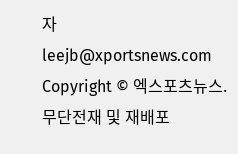자 leejb@xportsnews.com
Copyright © 엑스포츠뉴스. 무단전재 및 재배포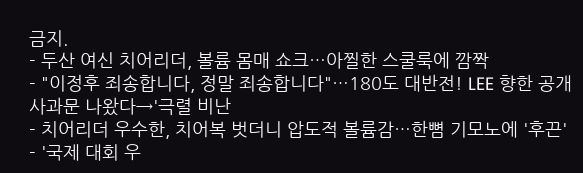금지.
- 두산 여신 치어리더, 볼륨 몸매 쇼크…아찔한 스쿨룩에 깜짝
- "이정후 죄송합니다, 정말 죄송합니다"…180도 대반전! LEE 향한 공개 사과문 나왔다→'극렬 비난
- 치어리더 우수한, 치어복 벗더니 압도적 볼륨감…한뼘 기모노에 '후끈'
- '국제 대회 우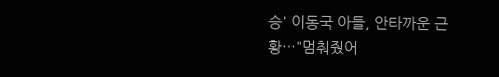승' 이동국 아들, 안타까운 근황…"멈춰줬어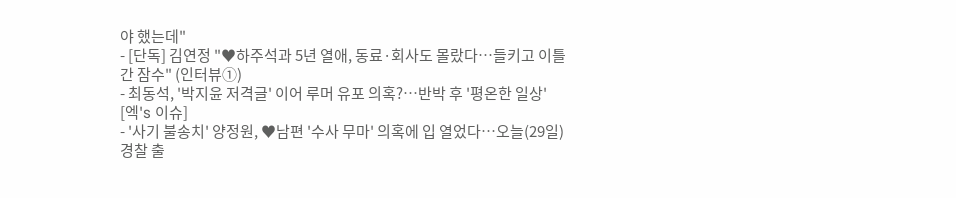야 했는데"
- [단독] 김연정 "♥하주석과 5년 열애, 동료·회사도 몰랐다…들키고 이틀 간 잠수" (인터뷰①)
- 최동석, '박지윤 저격글' 이어 루머 유포 의혹?…반박 후 '평온한 일상' [엑's 이슈]
- '사기 불송치' 양정원, ♥남편 '수사 무마' 의혹에 입 열었다…오늘(29일) 경찰 출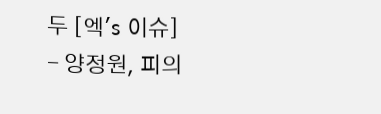두 [엑's 이슈]
- 양정원, 피의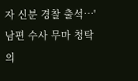자 신분 경찰 출석…'남편 수사 무마 청탁 의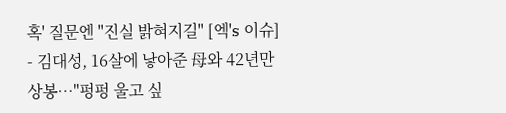혹' 질문엔 "진실 밝혀지길" [엑's 이슈]
- 김대성, 16살에 낳아준 母와 42년만 상봉…"펑펑 울고 싶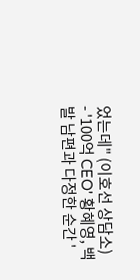었는데" (이호선 상담소)
- '100억 CEO' 황혜영, 백발 남편과 다정한 순간 '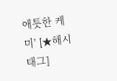애틋한 케미' [★해시태그]